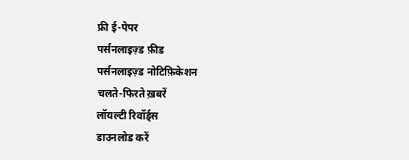फ्री ई-पेपर
पर्सनलाइज़्ड फ़ीड
पर्सनलाइज़्ड नोटिफ़िकेशन
चलते-फिरते ख़बरें
लॉयल्टी रिवॉर्ड्स
डाउनलोड करें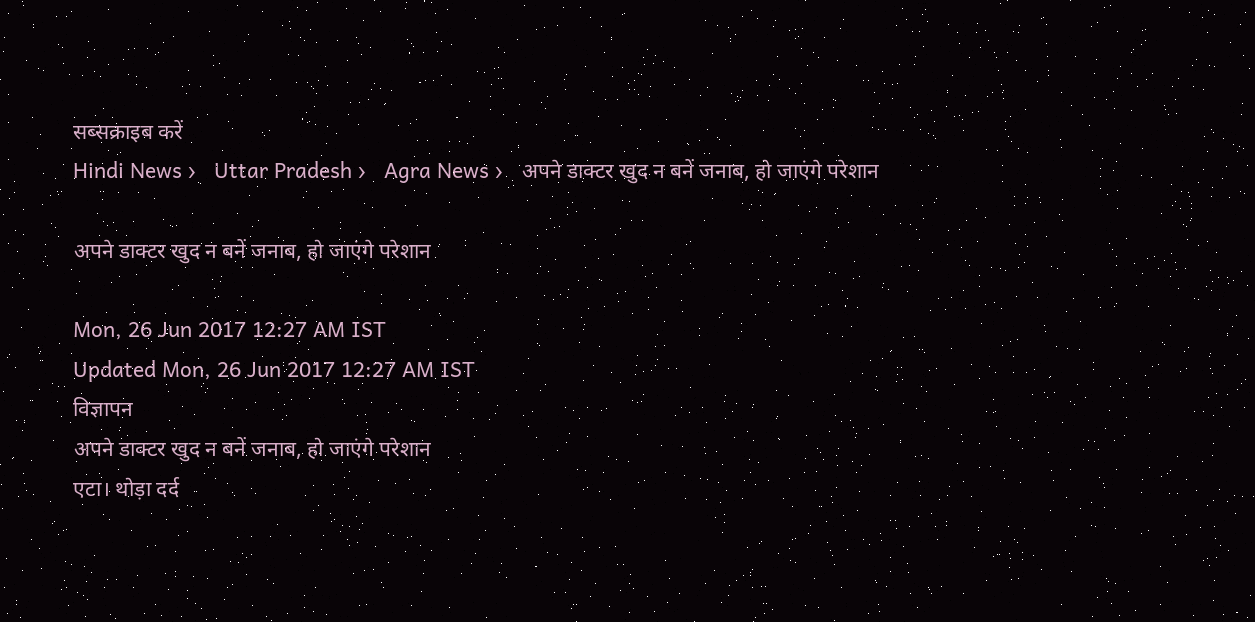सब्सक्राइब करें
Hindi News ›   Uttar Pradesh ›   Agra News ›   अपने डाक्टर खुद न बनें जनाब, हो जाएंगे परेशान

अपने डाक्टर खुद न बनें जनाब, हो जाएंगे परेशान

Mon, 26 Jun 2017 12:27 AM IST
Updated Mon, 26 Jun 2017 12:27 AM IST
विज्ञापन
अपने डाक्टर खुद न बनें जनाब, हो जाएंगे परेशान
एटा। थोड़ा दर्द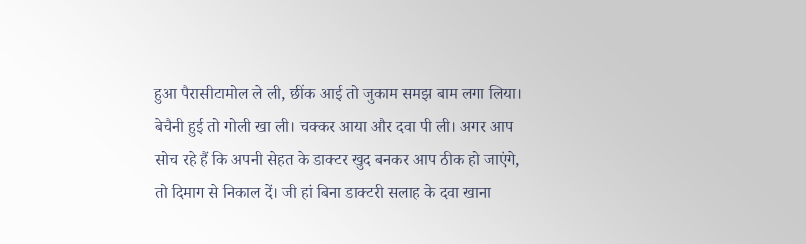हुआ पैरासीटामोल ले ली, छींक आई तो जुकाम समझ बाम लगा लिया। बेचैनी हुई तो गोली खा ली। चक्कर आया और दवा पी ली। अगर आप सोच रहे हैं कि अपनी सेहत के डाक्टर खुद बनकर आप ठीक हो जाएंगे, तो दिमाग से निकाल दें। जी हां बिना डाक्टरी सलाह के दवा खाना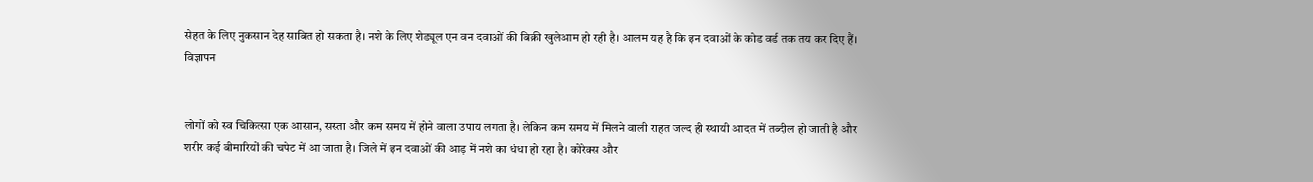सेहत के लिए नुकसान देह साबित हो सकता है। नशे के लिए शेड्यूल एन वन दवाओं की बिक्री खुलेआम हो रही है। आलम यह है कि इन दवाओं के कोड वर्ड तक तय कर दिए हैं।
विज्ञापन


लोगों को स्व चिकित्सा एक आसान, सस्ता और कम समय में होने वाला उपाय लगता है। लेकिन कम समय में मिलने वाली राहत जल्द ही स्थायी आदत में तब्दील हो जाती है और शरीर कई बीमारियों की चपेट में आ जाता है। जिले में इन दवाओं की आड़ में नशे का धंधा हो रहा है। कोरेक्स और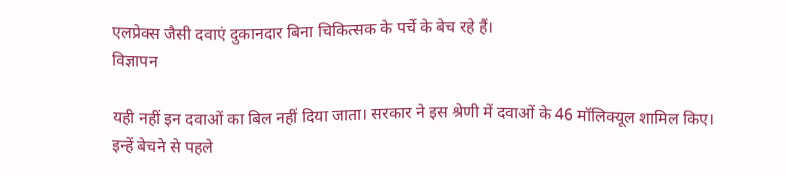एलप्रेक्स जैसी दवाएं दुकानदार बिना चिकित्सक के पर्चे के बेच रहे हैं।
विज्ञापन

यही नहीं इन दवाओं का बिल नहीं दिया जाता। सरकार ने इस श्रेणी में दवाओं के 46 मॉलिक्यूल शामिल किए। इन्हें बेचने से पहले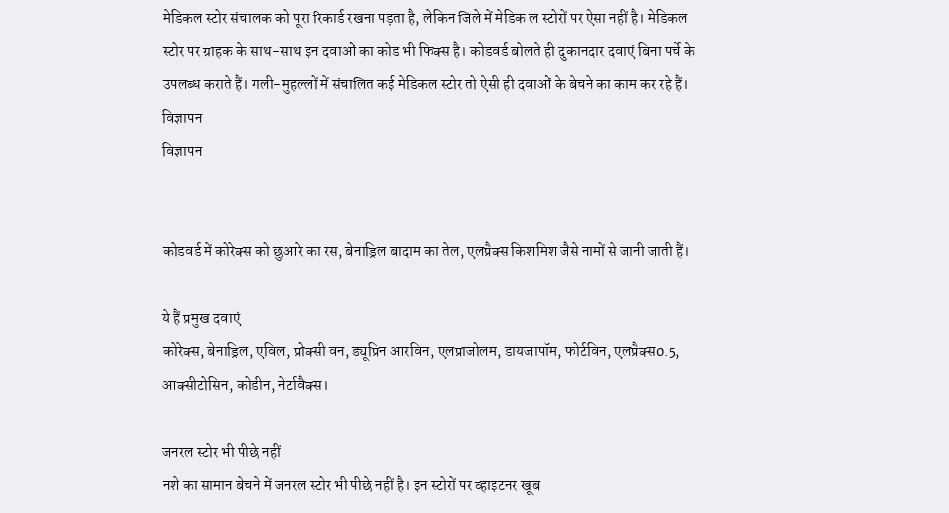मेडिकल स्टोर संचालक को पूरा रिकार्ड रखना पड़ता है, लेकिन जिले में मेडिक ल स्टोरों पर ऐसा नहीं है। मेडिकल स्टोर पर ग्राहक के साथ-साथ इन दवाओं का कोड भी फिक्स है। कोडवर्ड बोलते ही दुकानदार दवाएं बिना पर्चे के उपलब्ध कराते हैं। गली-मुहल्लों में संचालित कई मेडिकल स्टोर तो ऐसी ही दवाओं के बेचने का काम कर रहे हैं।
विज्ञापन
विज्ञापन


कोडवर्ड में कोरेक्स को छुआरे का रस, बेनाड्रिल बादाम का तेल, एलप्रैक्स किशमिश जैसे नामों से जानी जाती हैं।

ये हैं प्रमुख दवाएं
कोरेक्स, बेनाड्रिल, एविल, प्रोक्सी वन, ड्यूप्रिन आरविन, एलप्राजोलम, डायजापॉम, फोर्टविन, एलप्रैक्स0.5, आक्सीटोसिन, कोडीन, नेर्टावैक्स।

जनरल स्टोर भी पीछे नहीं
नशे का सामान बेचने में जनरल स्टोर भी पीछे नहीं है। इन स्टोरों पर व्हाइटनर खूब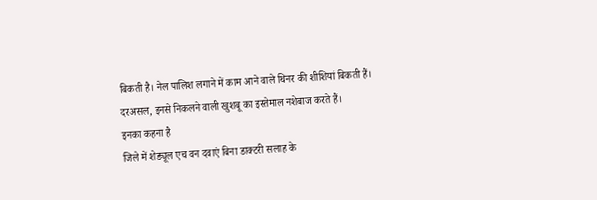बिकती है। नेल पालिश लगाने में काम आने वाले थिनर की शीशियां बिकती हैं। दरअसल, इनसे निकलने वाली खुशबू का इस्तेमाल नशेबाज करते हैं।
इनका कहना है
जिले में शेड्यूल एच वन दवाएं बिना डाक्टरी सलाह के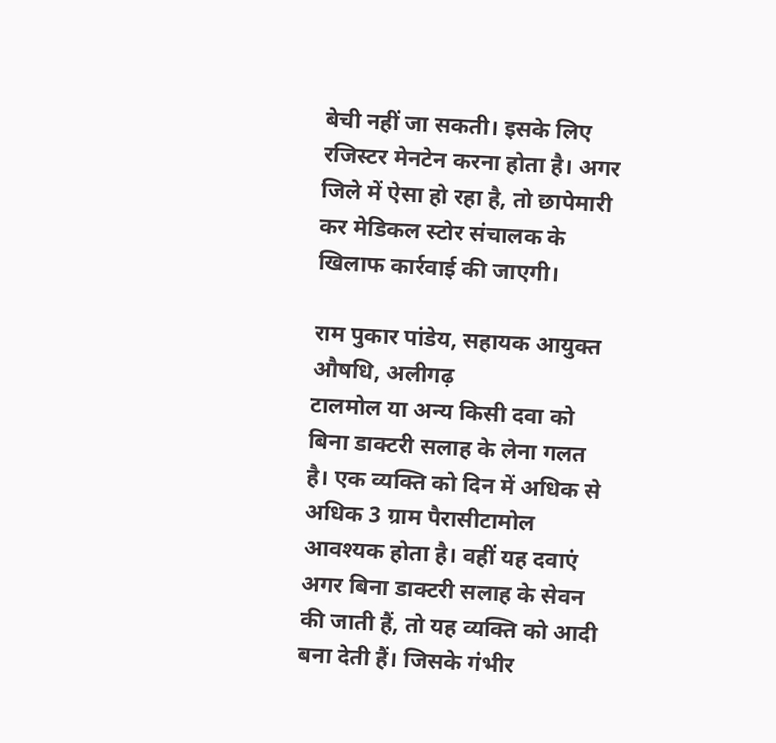बेची नहीं जा सकती। इसके लिए रजिस्टर मेनटेन करना होता है। अगर जिले में ऐसा हो रहा है, तो छापेमारी कर मेडिकल स्टोर संचालक के खिलाफ कार्रवाई की जाएगी।

राम पुकार पांडेय, सहायक आयुक्त औषधि, अलीगढ़
टालमोल या अन्य किसी दवा को बिना डाक्टरी सलाह के लेना गलत है। एक व्यक्ति को दिन में अधिक से अधिक 3 ग्राम पैरासीटामोल आवश्यक होता है। वहीं यह दवाएं अगर बिना डाक्टरी सलाह के सेवन की जाती हैं, तो यह व्यक्ति को आदी बना देती हैं। जिसके गंभीर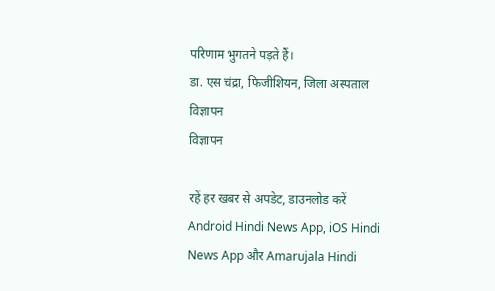परिणाम भुगतने पड़ते हैं।
डा. एस चंद्रा, फिजीशियन, जिला अस्पताल
विज्ञापन
विज्ञापन

रहें हर खबर से अपडेट, डाउनलोड करें Android Hindi News App, iOS Hindi News App और Amarujala Hindi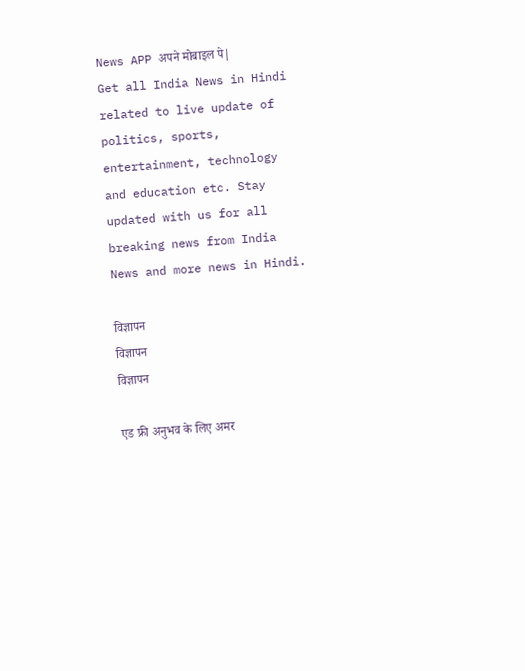News APP अपने मोबाइल पे|
Get all India News in Hindi related to live update of politics, sports, entertainment, technology and education etc. Stay updated with us for all breaking news from India News and more news in Hindi.

विज्ञापन
विज्ञापन
विज्ञापन

एड फ्री अनुभव के लिए अमर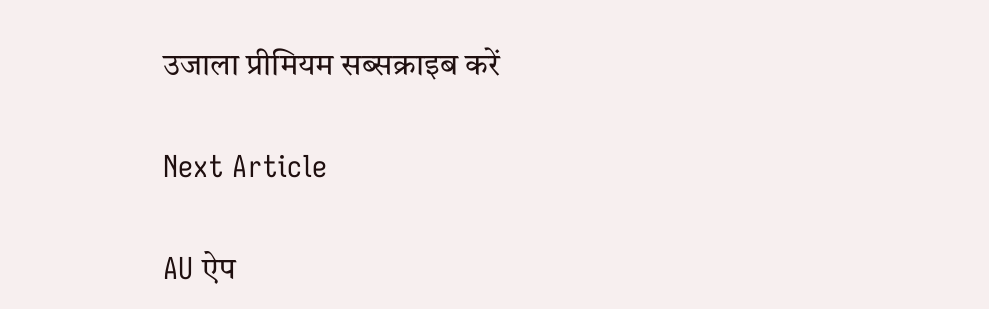उजाला प्रीमियम सब्सक्राइब करें

Next Article

AU ऐप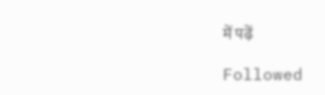में पढ़ें

Followed